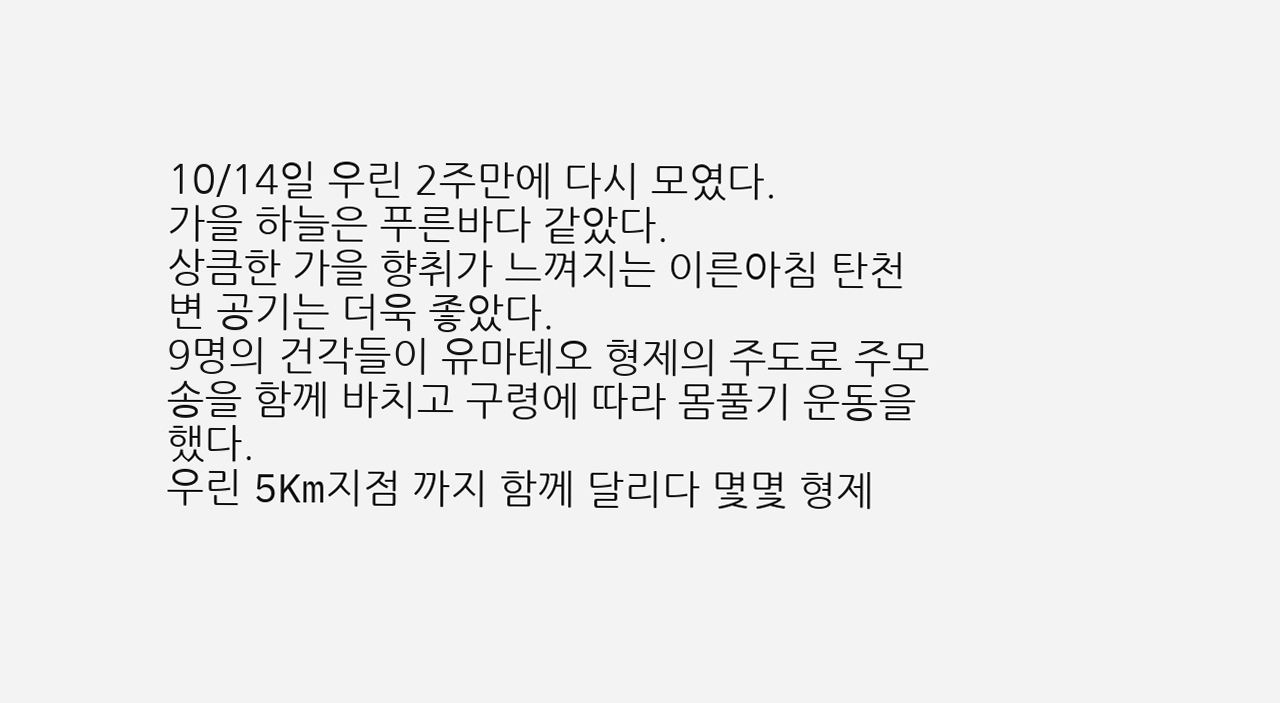10/14일 우린 2주만에 다시 모였다.
가을 하늘은 푸른바다 같았다.
상큼한 가을 향취가 느껴지는 이른아침 탄천변 공기는 더욱 좋았다.
9명의 건각들이 유마테오 형제의 주도로 주모송을 함께 바치고 구령에 따라 몸풀기 운동을 했다.
우린 5Km지점 까지 함께 달리다 몇몇 형제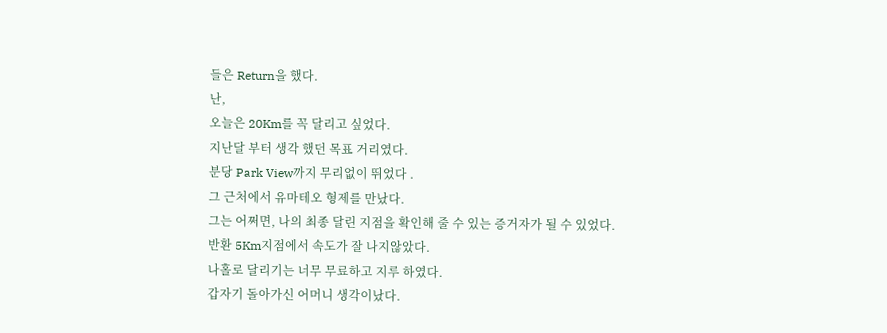들은 Return을 했다.
난,
오늘은 20Km를 꼭 달리고 싶었다.
지난달 부터 생각 했던 목표 거리였다.
분당 Park View까지 무리없이 뛰었다 .
그 근처에서 유마테오 형제를 만났다.
그는 어쩌면, 나의 최종 달린 지점을 확인해 줄 수 있는 증거자가 될 수 있었다.
반환 5Km지점에서 속도가 잘 나지않았다.
나홀로 달리기는 너무 무료하고 지루 하였다.
갑자기 돌아가신 어머니 생각이났다.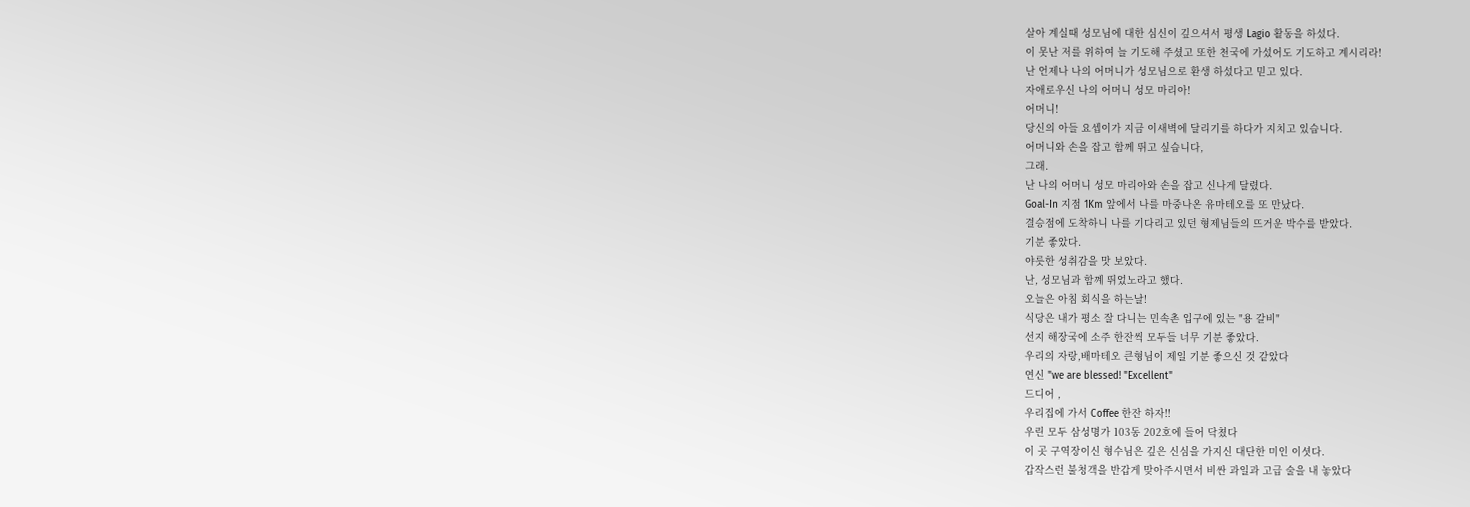살아 계실때 성모님에 대한 심신이 깊으셔서 평생 Lagio 활동을 하섰다.
이 못난 저를 위하여 늘 기도해 주셨고 또한 천국에 가섰어도 기도하고 계시리라!
난 언제나 나의 어머니가 성모님으로 환생 하섰다고 믿고 있다.
자애로우신 나의 어머니 성모 마리아!
어머니!
당신의 아들 요셉이가 지금 이새벽에 달리기를 하다가 지치고 있습니다.
어머니와 손을 잡고 함께 뛰고 싶습니다,
그래.
난 나의 어머니 성모 마리아와 손을 잡고 신나게 달렸다.
Goal-In 지점 1Km 앞에서 나를 마중나온 유마테오를 또 만났다.
결승점에 도착하니 나를 기다리고 있던 형제님들의 뜨거운 박수를 받았다.
기분 좋았다.
야릇한 성취감을 맛 보았다.
난, 성모님과 함꼐 뛰었노라고 했다.
오늘은 아침 회식을 하는날!
식당은 내가 평소 잘 다니는 민속촌 입구에 있는 "용 갈비"
선지 해장국에 소주 한잔씩 모두들 너무 기분 좋았다.
우리의 자랑,배마테오 큰형님이 제일 기분 좋으신 것 같았다
연신 "we are blessed! "Excellent"
드디어 ,
우리집에 가서 Coffee 한잔 하자!!
우린 모두 삼성명가 103동 202호에 들어 닥쳤다
이 곳 구역장이신 형수님은 깊은 신심을 가지신 대단한 미인 이셧다.
갑작스런 불청객을 반갑게 맞아주시면서 비싼 과일과 고급 술을 내 놓았다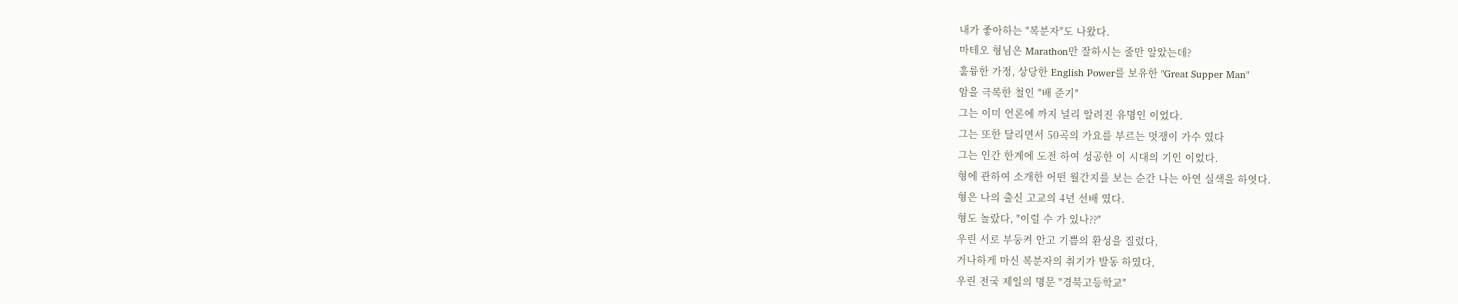내가 좋아하는 "복분자"도 나왔다.
마테오 형님은 Marathon만 잘하시는 줄만 알았는데?
훌륭한 가정, 상당한 English Power를 보유한 "Great Supper Man"
암을 극복한 철인 "배 준기"
그는 이미 언론에 까지 널리 알려진 유명인 이었다.
그는 또한 달리면서 50곡의 가요를 부르는 멋쟁이 가수 였다
그는 인간 한계에 도전 하여 성공한 이 시대의 기인 이었다.
형에 관하여 소개한 어떤 월간지를 보는 순간 나는 아연 실색을 하엿다.
형은 나의 출신 고교의 4년 선배 였다.
형도 놀랐다, "이럴 수 가 있나??"
우린 서로 부둥켜 안고 기쁨의 환성을 질렀다,
거나하게 마신 복분자의 취기가 발동 하였다,
우린 전국 제일의 명문 "경북고등학교"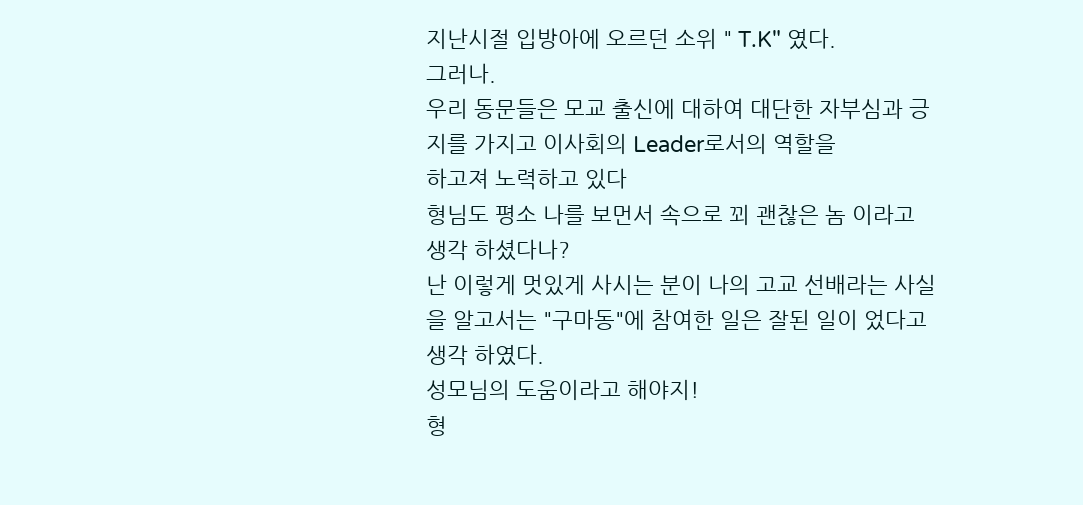지난시절 입방아에 오르던 소위 " T.K" 였다.
그러나.
우리 동문들은 모교 출신에 대하여 대단한 자부심과 긍지를 가지고 이사회의 Leader로서의 역할을
하고져 노력하고 있다
형님도 평소 나를 보먼서 속으로 꾀 괜찮은 놈 이라고 생각 하셨다나?
난 이렇게 멋있게 사시는 분이 나의 고교 선배라는 사실을 알고서는 "구마동"에 참여한 일은 잘된 일이 었다고
생각 하였다.
성모님의 도움이라고 해야지!
형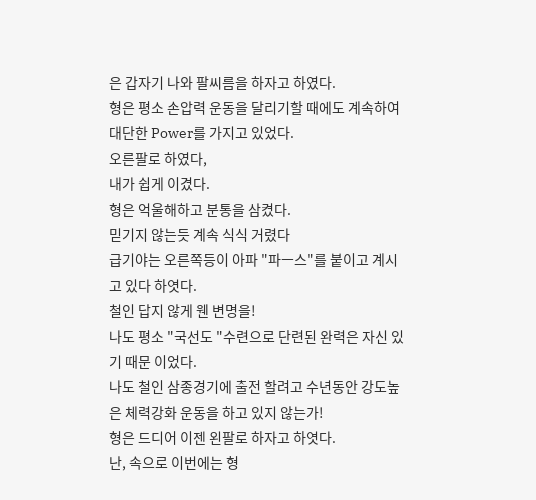은 갑자기 나와 팔씨름을 하자고 하였다.
형은 평소 손압력 운동을 달리기할 때에도 계속하여 대단한 Power를 가지고 있었다.
오른팔로 하였다,
내가 쉽게 이겼다.
형은 억울해하고 분통을 삼켰다.
믿기지 않는듯 계속 식식 거렸다
급기야는 오른쪽등이 아파 "파ㅡ스"를 붙이고 계시고 있다 하엿다.
철인 답지 않게 웬 변명을!
나도 평소 "국선도 "수련으로 단련된 완력은 자신 있기 때문 이었다.
나도 철인 삼종경기에 출전 할려고 수년동안 강도높은 체력강화 운동을 하고 있지 않는가!
형은 드디어 이젠 왼팔로 하자고 하엿다.
난, 속으로 이번에는 형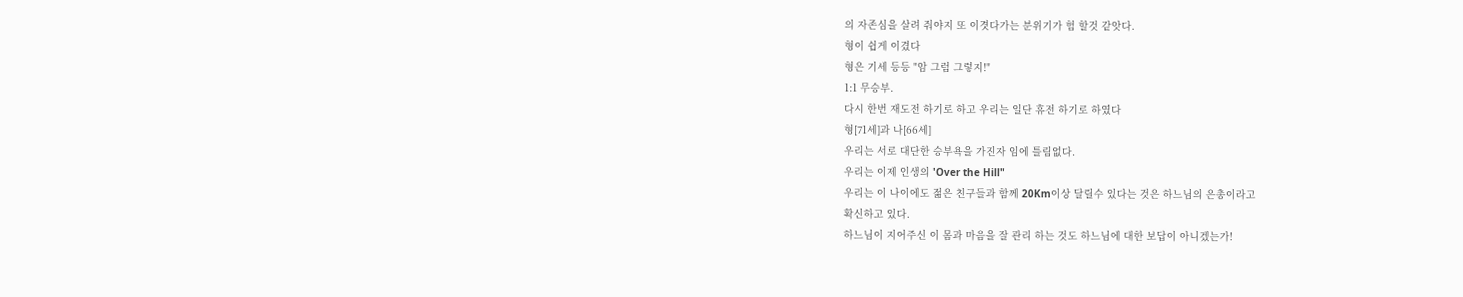의 자존심을 살려 줘야지 또 이겻다가는 분위기가 험 할것 같앗다.
형이 쉽게 이겼다
형은 기세 등등 "암 그럼 그렇지!"
1:1 무승부.
다시 한번 재도전 하기로 하고 우리는 일단 휴전 하기로 하였다
형[71세]과 나[66세]
우리는 서로 대단한 승부욕을 가진자 임에 틀림없다.
우리는 이제 인생의 'Over the Hill"
우리는 이 나이에도 젊은 친구들과 함께 20Km이상 달릴수 있다는 것은 하느님의 은총이라고
확신하고 있다.
하느님이 지어주신 이 몸과 마음을 잘 관리 하는 것도 하느님에 대한 보답이 아니겠는가!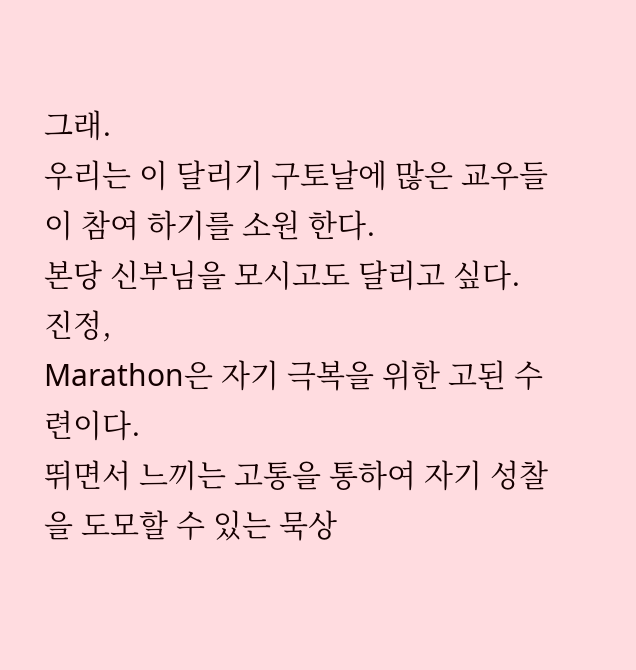그래.
우리는 이 달리기 구토날에 많은 교우들이 참여 하기를 소원 한다.
본당 신부님을 모시고도 달리고 싶다.
진정,
Marathon은 자기 극복을 위한 고된 수련이다.
뛰면서 느끼는 고통을 통하여 자기 성찰을 도모할 수 있는 묵상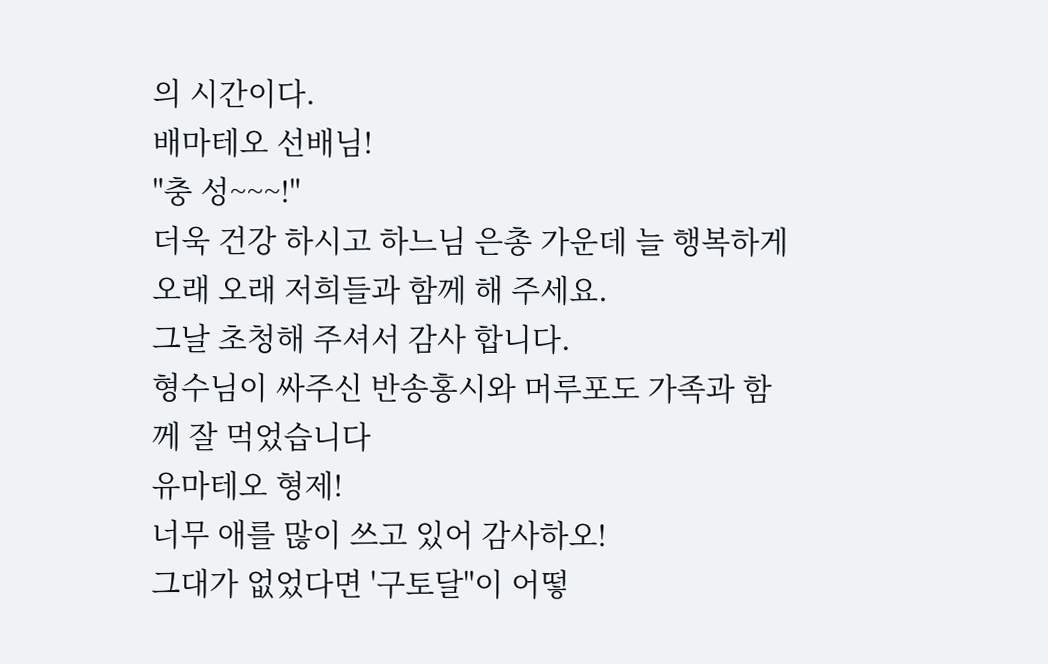의 시간이다.
배마테오 선배님!
"충 성~~~!"
더욱 건강 하시고 하느님 은총 가운데 늘 행복하게 오래 오래 저희들과 함께 해 주세요.
그날 초청해 주셔서 감사 합니다.
형수님이 싸주신 반송홍시와 머루포도 가족과 함께 잘 먹었습니다
유마테오 형제!
너무 애를 많이 쓰고 있어 감사하오!
그대가 없었다면 '구토달"이 어떻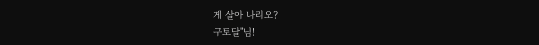게 살아 나리오?
구토달"님!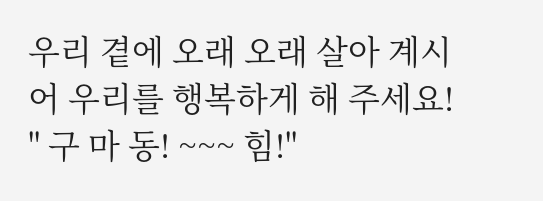우리 곁에 오래 오래 살아 계시어 우리를 행복하게 해 주세요!
" 구 마 동! ~~~ 힘!"